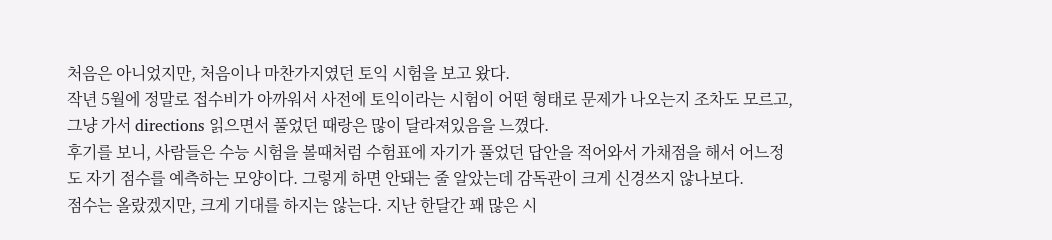처음은 아니었지만, 처음이나 마찬가지였던 토익 시험을 보고 왔다.
작년 5월에 정말로 접수비가 아까워서 사전에 토익이라는 시험이 어떤 형태로 문제가 나오는지 조차도 모르고, 그냥 가서 directions 읽으면서 풀었던 때랑은 많이 달라져있음을 느꼈다.
후기를 보니, 사람들은 수능 시험을 볼때처럼 수험표에 자기가 풀었던 답안을 적어와서 가채점을 해서 어느정도 자기 점수를 예측하는 모양이다. 그렇게 하면 안돼는 줄 알았는데 감독관이 크게 신경쓰지 않나보다.
점수는 올랐겠지만, 크게 기대를 하지는 않는다. 지난 한달간 꽤 많은 시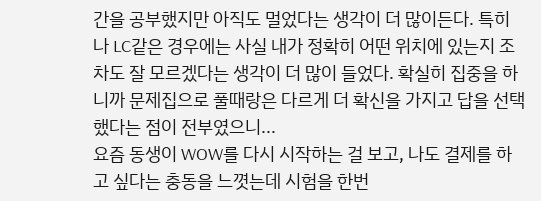간을 공부했지만 아직도 멀었다는 생각이 더 많이든다. 특히나 LC같은 경우에는 사실 내가 정확히 어떤 위치에 있는지 조차도 잘 모르겠다는 생각이 더 많이 들었다. 확실히 집중을 하니까 문제집으로 풀때랑은 다르게 더 확신을 가지고 답을 선택했다는 점이 전부였으니...
요즘 동생이 WOW를 다시 시작하는 걸 보고, 나도 결제를 하고 싶다는 충동을 느꼇는데 시험을 한번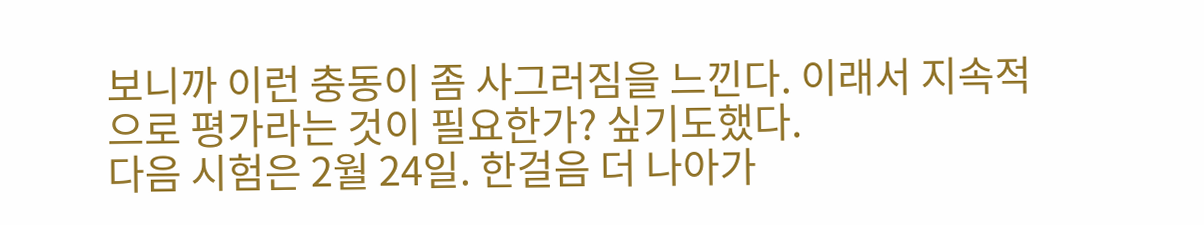보니까 이런 충동이 좀 사그러짐을 느낀다. 이래서 지속적으로 평가라는 것이 필요한가? 싶기도했다.
다음 시험은 2월 24일. 한걸음 더 나아가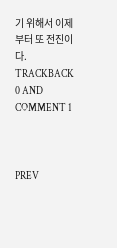기 위해서 이제부터 또 전진이다.
TRACKBACK 0 AND
COMMENT 1



PREV